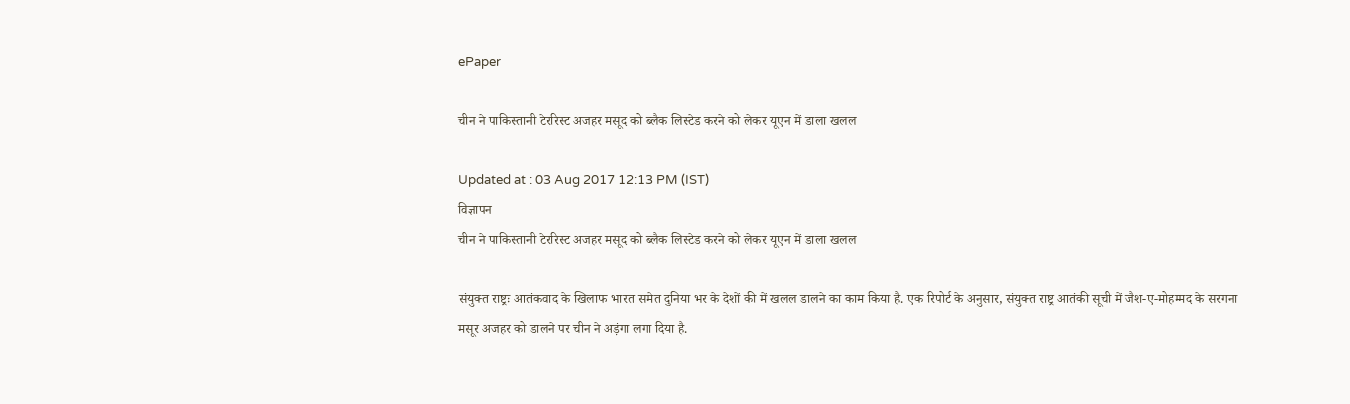ePaper

चीन ने पाकिस्तानी टेररिस्ट अजहर मसूद को ब्लैक लिस्टेड करने को लेकर यूएन में डाला खलल

Updated at : 03 Aug 2017 12:13 PM (IST)
विज्ञापन
चीन ने पाकिस्तानी टेररिस्ट अजहर मसूद को ब्लैक लिस्टेड करने को लेकर यूएन में डाला खलल

संयुक्त राष्ट्रः आतंकवाद के खिलाफ भारत समेत दुनिया भर के देशों की में खलल डालने का काम किया है. एक रिपोर्ट के अनुसार, संयुक्त राष्ट्र आतंकी सूची में जैश-ए-मोहम्मद के सरगना मसूर अजहर को डालने पर चीन ने अड़ंगा लगा दिया है.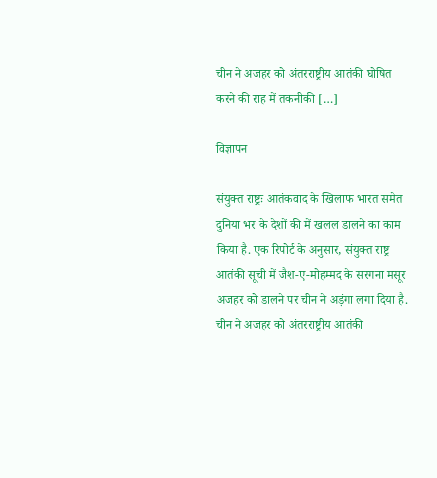चीन ने अजहर को अंतरराष्ट्रीय आतंकी घोषित करने की राह में तकनीकी […]

विज्ञापन

संयुक्त राष्ट्रः आतंकवाद के खिलाफ भारत समेत दुनिया भर के देशों की में खलल डालने का काम किया है. एक रिपोर्ट के अनुसार, संयुक्त राष्ट्र आतंकी सूची में जैश-ए-मोहम्मद के सरगना मसूर अजहर को डालने पर चीन ने अड़ंगा लगा दिया है. चीन ने अजहर को अंतरराष्ट्रीय आतंकी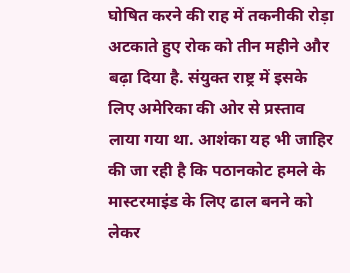घोषित करने की राह में तकनीकी रोड़ा अटकाते हुए रोक को तीन महीने और बढ़ा दिया है. संयुक्त राष्ट्र में इसके लिए अमेरिका की ओर से प्रस्ताव लाया गया था. आशंका यह भी जाहिर की जा रही है कि पठानकोट हमले के मास्टरमाइंड के लिए ढाल बनने को लेकर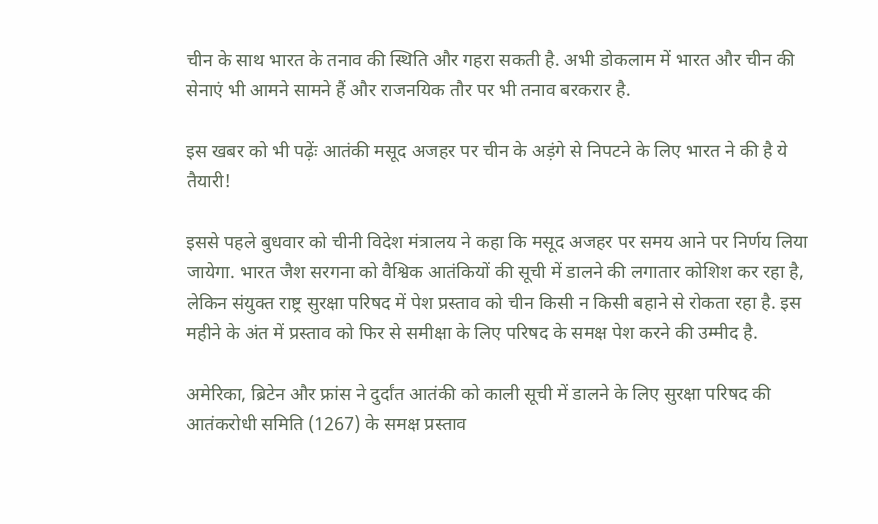चीन के साथ भारत के तनाव की स्थिति और गहरा सकती है. अभी डोकलाम में भारत और चीन की सेनाएं भी आमने सामने हैं और राजनयिक तौर पर भी तनाव बरकरार है.

इस खबर को भी पढ़ेंः आतंकी मसूद अजहर पर चीन के अड़ंगे से निपटने के लिए भारत ने की है ये तैयारी!

इससे पहले बुधवार को चीनी विदेश मंत्रालय ने कहा कि मसूद अजहर पर समय आने पर निर्णय लिया जायेगा. भारत जैश सरगना को वैश्विक आतंकियों की सूची में डालने की लगातार कोशिश कर रहा है, लेकिन संयुक्त राष्ट्र सुरक्षा परिषद में पेश प्रस्ताव को चीन किसी न किसी बहाने से रोकता रहा है. इस महीने के अंत में प्रस्ताव को फिर से समीक्षा के लिए परिषद के समक्ष पेश करने की उम्मीद है.

अमेरिका, ब्रिटेन और फ्रांस ने दुर्दांत आतंकी को काली सूची में डालने के लिए सुरक्षा परिषद की आतंकरोधी समिति (1267) के समक्ष प्रस्ताव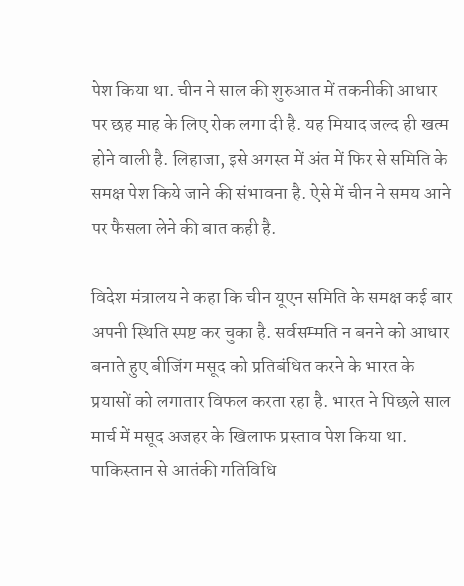पेश किया था. चीन ने साल की शुरुआत में तकनीकी आधार पर छह माह के लिए रोक लगा दी है. यह मियाद जल्द ही खत्म होने वाली है. लिहाजा, इसे अगस्त में अंत में फिर से समिति के समक्ष पेश किये जाने की संभावना है. ऐसे में चीन ने समय आने पर फैसला लेने की बात कही है.

विदेश मंत्रालय ने कहा कि चीन यूएन समिति के समक्ष कई बार अपनी स्थिति स्पष्ट कर चुका है. सर्वसम्मति न बनने को आधार बनाते हुए बीजिंग मसूद को प्रतिबंधित करने के भारत के प्रयासों को लगातार विफल करता रहा है. भारत ने पिछले साल मार्च में मसूद अजहर के खिलाफ प्रस्ताव पेश किया था. पाकिस्तान से आतंकी गतिविधि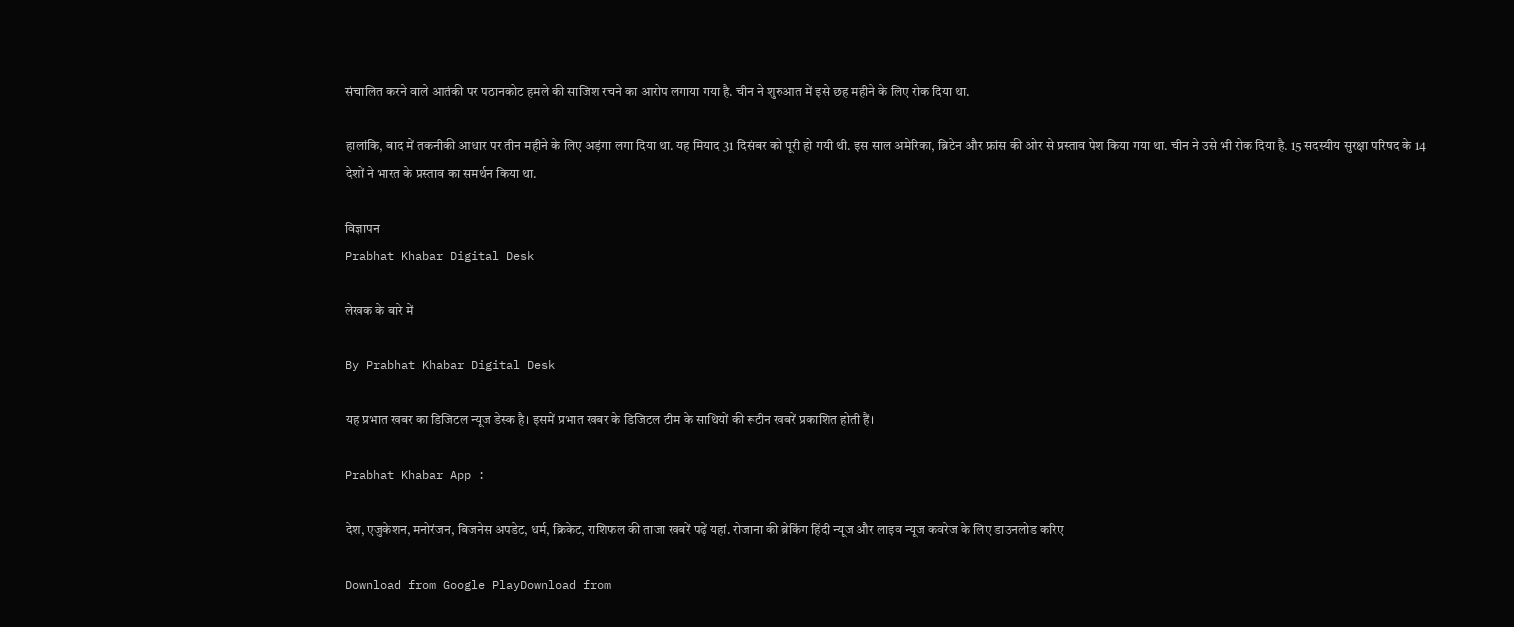संचालित करने वाले आतंकी पर पठानकोट हमले की साजिश रचने का आरोप लगाया गया है. चीन ने शुरुआत में इसे छह महीने के लिए रोक दिया था.

हालांकि, बाद में तकनीकी आधार पर तीन महीने के लिए अड़ंगा लगा दिया था. यह मियाद 31 दिसंबर को पूरी हो गयी थी. इस साल अमेरिका, ब्रिटेन और फ्रांस की ओर से प्रस्ताव पेश किया गया था. चीन ने उसे भी रोक दिया है. 15 सदस्यीय सुरक्षा परिषद के 14 देशों ने भारत के प्रस्ताव का समर्थन किया था.

विज्ञापन
Prabhat Khabar Digital Desk

लेखक के बारे में

By Prabhat Khabar Digital Desk

यह प्रभात खबर का डिजिटल न्यूज डेस्क है। इसमें प्रभात खबर के डिजिटल टीम के साथियों की रूटीन खबरें प्रकाशित होती हैं।

Prabhat Khabar App :

देश, एजुकेशन, मनोरंजन, बिजनेस अपडेट, धर्म, क्रिकेट, राशिफल की ताजा खबरें पढ़ें यहां. रोजाना की ब्रेकिंग हिंदी न्यूज और लाइव न्यूज कवरेज के लिए डाउनलोड करिए

Download from Google PlayDownload from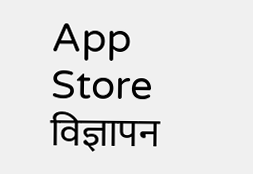App Store
विज्ञापन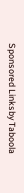Sponsored Linksby Taboola